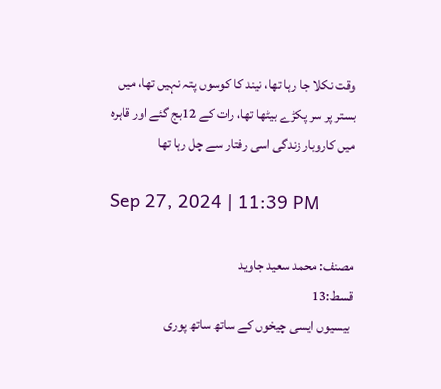وقت نکلا جا رہا تھا، نیند کا کوسوں پتہ نہیں تھا، میں بستر پر سر پکڑے بیٹھا تھا، رات کے 12بج گئے اور قاہرہ میں کاروبار زندگی اسی رفتار سے چل رہا تھا

Sep 27, 2024 | 11:39 PM

مصنف: محمد سعید جاوید
قسط:13
 بیسیوں ایسی چیخوں کے ساتھ ساتھ پوری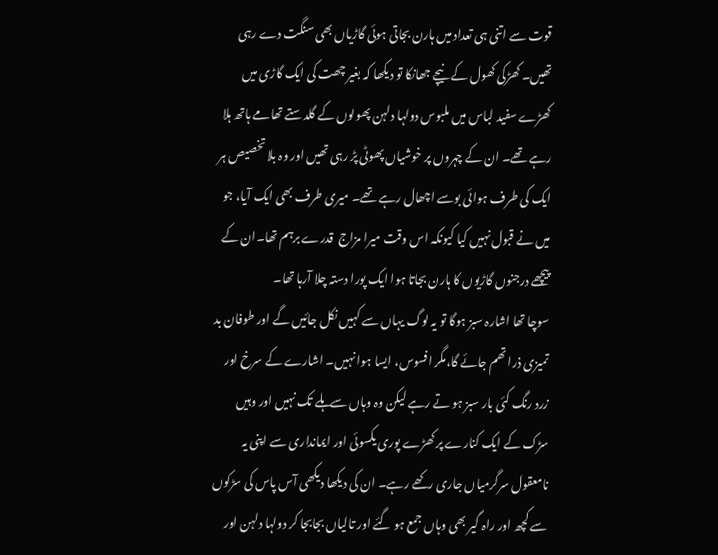قوت سے اتنی ہی تعداد میں ہارن بجاتی ہوئی گاڑیاں بھی سنگت دے رہی تھیں۔ کھڑکی کھول کے نیچے جھانکا تو دیکھا کہ بغیر چھت کی ایک گاڑی میں کھڑے سفید لباس میں ملبوس دولہا دلہن پھولوں کے گلدستے تھامے ہاتھ ہلا رہے تھے۔ ان کے چہروں پر خوشیاں پھوٹی پڑ رہی تھیں اور وہ بلا تخصیص ہر ایک کی طرف ہوائی بوسے اچھال رہے تھے۔ میری طرف بھی ایک آیا، جو میں نے قبول نہیں کیا کیونکہ اس وقت میرا مزاج  قدرے برہم تھا۔ان کے پیچھے درجنوں گاڑیوں کا ہارن بجاتا ہوا ایک پورا دستہ چلا آرہا تھا۔
سوچا تھا اشارہ سبز ہوگا تو یہ لوگ یہاں سے کہیں نکل جائیں گے اور طوفان بد تمیزی ذرا تھم جائے گا،مگر افسوس، ایسا ہوا نہیں۔ اشارے کے سرخ اور زرد رنگ کئی بار سبز ہو تے رہے لیکن وہ وہاں سے ہلے تک نہیں اور وہیں سڑک کے ایک کنارے پر کھڑے پوری یکسوئی اور ایمانداری سے اپنی یہ نامعقول سرگرمیاں جاری رکھے رہے۔ ان کی دیکھا دیکھی آس پاس کی سڑکوں سے کچھ اور راہ گیر بھی وہاں جمع ہو گئے اور تالیاں بجابجا کر دولہا دلہن اور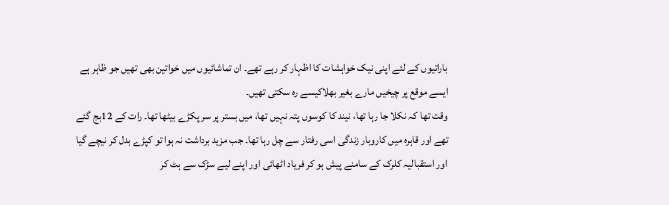باراتیوں کے لئے اپنی نیک خواہشات کا اظہار کر رہے تھے۔ ان تماشائیوں میں خواتین بھی تھیں جو ظاہر ہے ایسے موقع پر چیخیں مارے بغیر بھلاکیسے رہ سکتی تھیں۔
وقت تھا کہ نکلا جا رہا تھا، نیند کا کوسوں پتہ نہیں تھا، میں بستر پر سر پکڑے بیٹھا تھا۔ رات کے 12بج گئے تھے اور قاہرہ میں کاروبار زندگی اسی رفتار سے چل رہا تھا۔ جب مزید برداشت نہ ہوا تو کپڑے بدل کر نیچے گیا اور استقبالیہ کلرک کے سامنے پیش ہو کر فریاد اٹھائی اور اپنے لیے سڑک سے ہٹ کر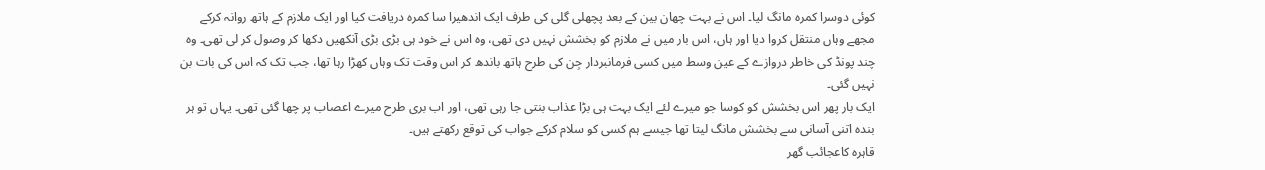کوئی دوسرا کمرہ مانگ لیا۔ اس نے بہت چھان بین کے بعد پچھلی گلی کی طرف ایک اندھیرا سا کمرہ دریافت کیا اور ایک ملازم کے ہاتھ روانہ کرکے مجھے وہاں منتقل کروا دیا اور ہاں، اس بار میں نے ملازم کو بخشش نہیں دی تھی، وہ اس نے خود ہی بڑی بڑی آنکھیں دکھا کر وصول کر لی تھی۔ وہ چند پونڈ کی خاطر دروازے کے عین وسط میں کسی فرمانبردار جِن کی طرح ہاتھ باندھ کر اس وقت تک وہاں کھڑا رہا تھا، جب تک کہ اس کی بات بن نہیں گئی۔
ایک بار پھر اس بخشش کو کوسا جو میرے لئے ایک بہت ہی بڑا عذاب بنتی جا رہی تھی، اور اب بری طرح میرے اعصاب پر چھا گئی تھی۔ یہاں تو ہر بندہ اتنی آسانی سے بخشش مانگ لیتا تھا جیسے ہم کسی کو سلام کرکے جواب کی توقع رکھتے ہیں۔
قاہرہ کاعجائب گھر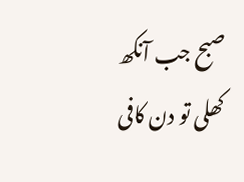صبح جب آنکھ کھلی تو دن کافی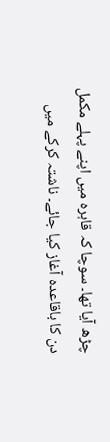چڑھ آیا تھا۔ سوچا کہ قاہرہ میں اپنے پہلے مکمل دن کا باقاعدہ آغاز کیا جائے۔ ناشتہ کرکے میں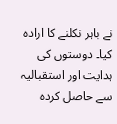نے باہر نکلنے کا ارادہ کیا۔ دوستوں کی ہدایت اور استقبالیہ سے حاصل کردہ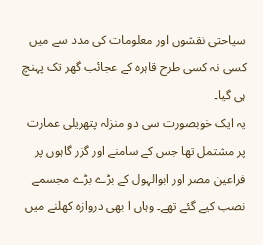سیاحتی نقشوں اور معلومات کی مدد سے میں کسی نہ کسی طرح قاہرہ کے عجائب گھر تک پہنچ ہی گیا۔
یہ ایک خوبصورت سی دو منزلہ پتھریلی عمارت پر مشتمل تھا جس کے سامنے اور گزر گاہوں پر فراعین مصر اور ابوالہول کے بڑے بڑے مجسمے نصب کیے گئے تھے۔ وہاں ا بھی دروازہ کھلنے میں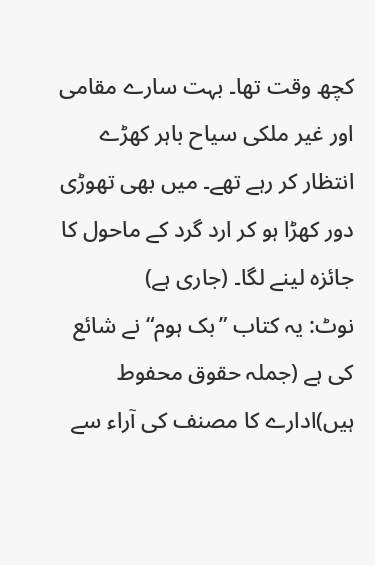کچھ وقت تھا۔ بہت سارے مقامی اور غیر ملکی سیاح باہر کھڑے انتظار کر رہے تھے۔ میں بھی تھوڑی دور کھڑا ہو کر ارد گرد کے ماحول کا جائزہ لینے لگا۔ (جاری ہے)
نوٹ: یہ کتاب ”بک ہوم“ نے شائع کی ہے (جملہ حقوق محفوط ہیں)ادارے کا مصنف کی آراء سے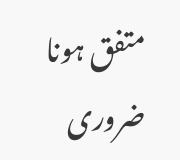متفق ہونا ضروری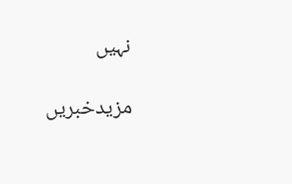نہیں

مزیدخبریں